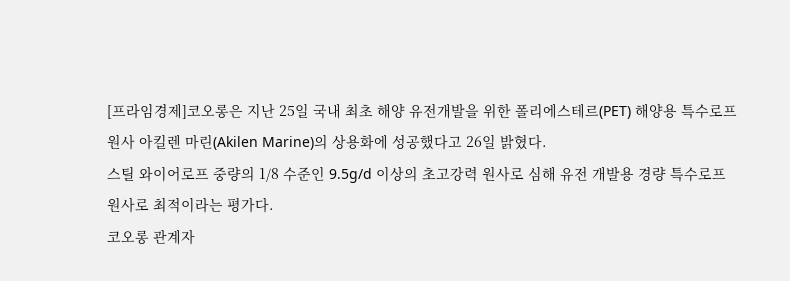[프라임경제]코오롱은 지난 25일 국내 최초 해양 유전개발을 위한 폴리에스테르(PET) 해양용 특수로프 원사 아킬렌 마린(Akilen Marine)의 상용화에 성공했다고 26일 밝혔다.
스틸 와이어로프 중량의 1/8 수준인 9.5g/d 이상의 초고강력 원사로 심해 유전 개발용 경량 특수로프 원사로 최적이라는 평가다.
코오롱 관계자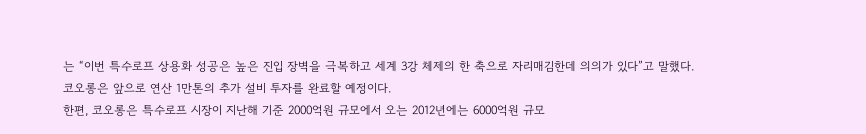는 “이번 특수로프 상용화 성공은 높은 진입 장벽을 극복하고 세계 3강 체제의 한 축으로 자리매김한데 의의가 있다”고 말했다.
코오롱은 앞으로 연산 1만톤의 추가 설비 투자를 완료할 예정이다.
한편, 코오롱은 특수로프 시장이 지난해 기준 2000억원 규모에서 오는 2012년에는 6000억원 규모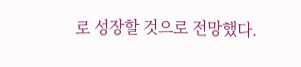로 성장할 것으로 전망했다.